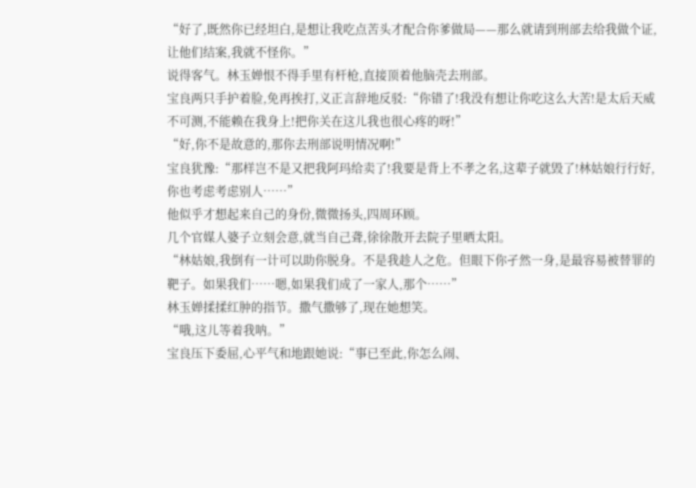“好了,既然你已经坦白,是想让我吃点苦头才配合你爹做局——那么就请到刑部去给我做个证,让他们结案,我就不怪你。”
说得客气。林玉婵恨不得手里有杆枪,直接顶着他脑壳去刑部。
宝良两只手护着脸,免再挨打,义正言辞地反驳:“你错了!我没有想让你吃这么大苦!是太后天威不可测,不能赖在我身上!把你关在这儿我也很心疼的呀!”
“好,你不是故意的,那你去刑部说明情况啊!”
宝良犹豫:“那样岂不是又把我阿玛给卖了!我要是背上不孝之名,这辈子就毁了!林姑娘行行好,你也考虑考虑别人……”
他似乎才想起来自己的身份,微微扬头,四周环顾。
几个官媒人婆子立刻会意,就当自己聋,徐徐散开去院子里晒太阳。
“林姑娘,我倒有一计可以助你脱身。不是我趁人之危。但眼下你孑然一身,是最容易被替罪的靶子。如果我们……嗯,如果我们成了一家人,那个……”
林玉婵揉揉红肿的指节。撒气撒够了,现在她想笑。
“哦,这儿等着我呐。”
宝良压下委屈,心平气和地跟她说:“事已至此,你怎么闹、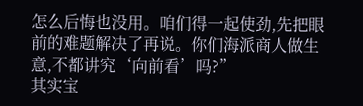怎么后悔也没用。咱们得一起使劲,先把眼前的难题解决了再说。你们海派商人做生意,不都讲究‘向前看’吗?”
其实宝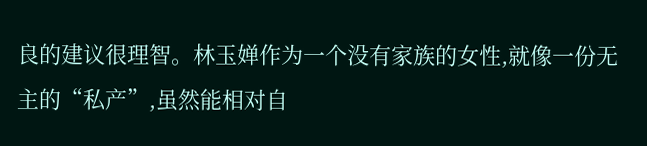良的建议很理智。林玉婵作为一个没有家族的女性,就像一份无主的“私产”,虽然能相对自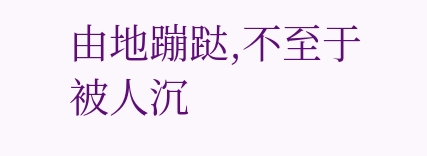由地蹦跶,不至于被人沉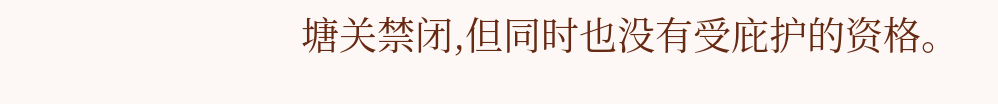塘关禁闭,但同时也没有受庇护的资格。